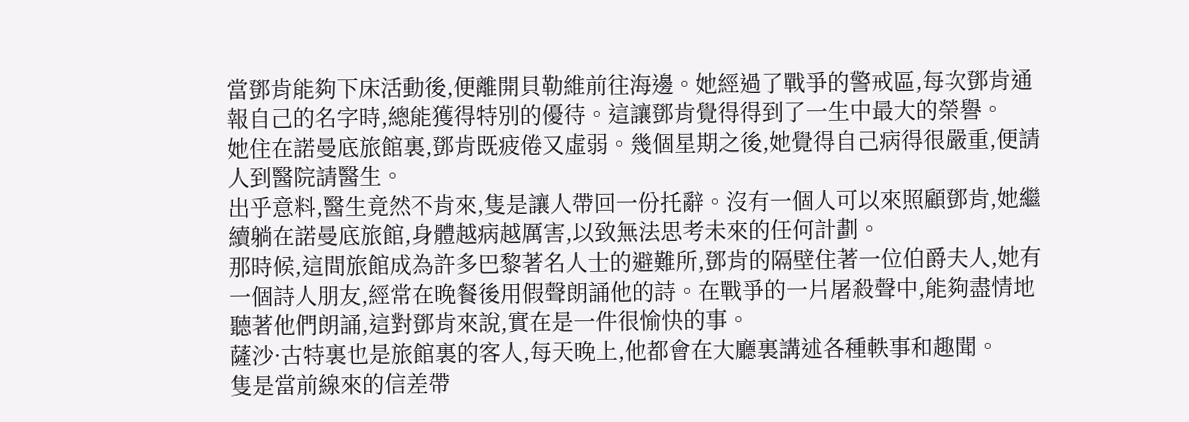當鄧肯能夠下床活動後,便離開貝勒維前往海邊。她經過了戰爭的警戒區,每次鄧肯通報自己的名字時,總能獲得特別的優待。這讓鄧肯覺得得到了一生中最大的榮譽。
她住在諾曼底旅館裏,鄧肯既疲倦又虛弱。幾個星期之後,她覺得自己病得很嚴重,便請人到醫院請醫生。
出乎意料,醫生竟然不肯來,隻是讓人帶回一份托辭。沒有一個人可以來照顧鄧肯,她繼續躺在諾曼底旅館,身體越病越厲害,以致無法思考未來的任何計劃。
那時候,這間旅館成為許多巴黎著名人士的避難所,鄧肯的隔壁住著一位伯爵夫人,她有一個詩人朋友,經常在晚餐後用假聲朗誦他的詩。在戰爭的一片屠殺聲中,能夠盡情地聽著他們朗誦,這對鄧肯來說,實在是一件很愉快的事。
薩沙·古特裏也是旅館裏的客人,每天晚上,他都會在大廳裏講述各種軼事和趣聞。
隻是當前線來的信差帶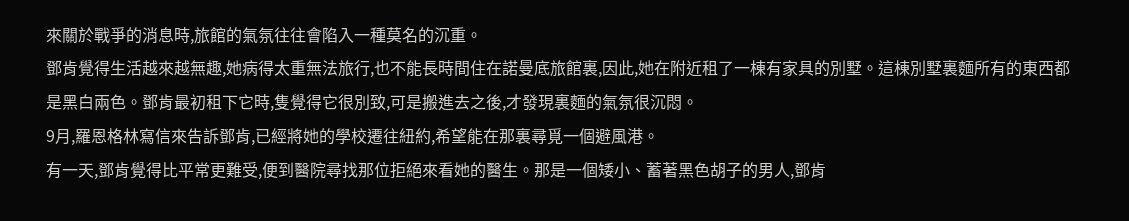來關於戰爭的消息時,旅館的氣氛往往會陷入一種莫名的沉重。
鄧肯覺得生活越來越無趣,她病得太重無法旅行,也不能長時間住在諾曼底旅館裏,因此,她在附近租了一棟有家具的別墅。這棟別墅裏麵所有的東西都是黑白兩色。鄧肯最初租下它時,隻覺得它很別致,可是搬進去之後,才發現裏麵的氣氛很沉悶。
9月,羅恩格林寫信來告訴鄧肯,已經將她的學校遷往紐約,希望能在那裏尋覓一個避風港。
有一天,鄧肯覺得比平常更難受,便到醫院尋找那位拒絕來看她的醫生。那是一個矮小、蓄著黑色胡子的男人,鄧肯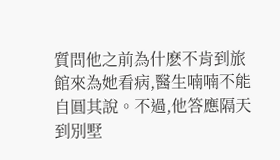質問他之前為什麽不肯到旅館來為她看病,醫生喃喃不能自圓其說。不過,他答應隔天到別墅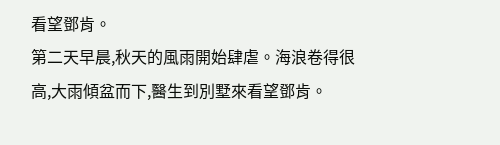看望鄧肯。
第二天早晨,秋天的風雨開始肆虐。海浪卷得很高,大雨傾盆而下,醫生到別墅來看望鄧肯。